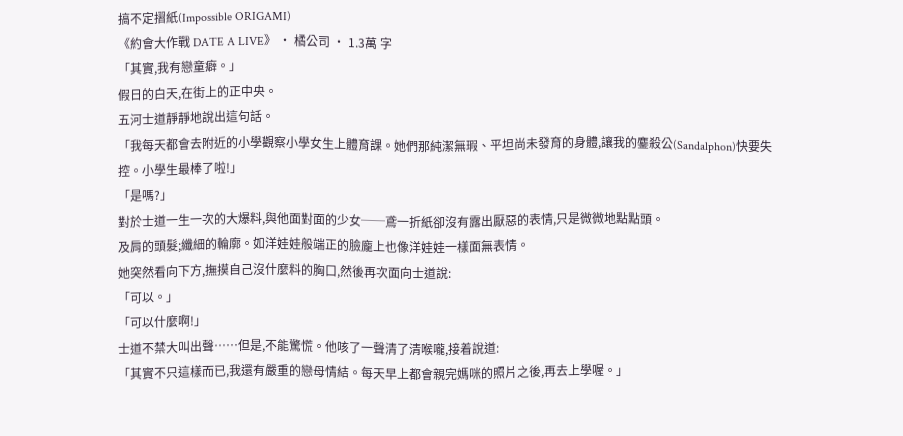搞不定摺紙(Impossible ORIGAMI)
《約會大作戰 DATE A LIVE》 · 橘公司 · 1.3萬 字
「其實,我有戀童癖。」
假日的白天,在街上的正中央。
五河士道靜靜地說出這句話。
「我每天都會去附近的小學觀察小學女生上體育課。她們那純潔無瑕、平坦尚未發育的身體,讓我的鏖殺公(Sandalphon)快要失控。小學生最棒了啦!」
「是嗎?」
對於士道一生一次的大爆料,與他面對面的少女──鳶一折紙卻沒有露出厭惡的表情,只是微微地點點頭。
及肩的頭髮;纖細的輪廓。如洋娃娃般端正的臉龐上也像洋娃娃一樣面無表情。
她突然看向下方,撫摸自己沒什麼料的胸口,然後再次面向士道說:
「可以。」
「可以什麼啊!」
士道不禁大叫出聲……但是,不能驚慌。他咳了一聲清了清喉嚨,接着說道:
「其實不只這樣而已,我還有嚴重的戀母情結。每天早上都會親完媽咪的照片之後,再去上學喔。」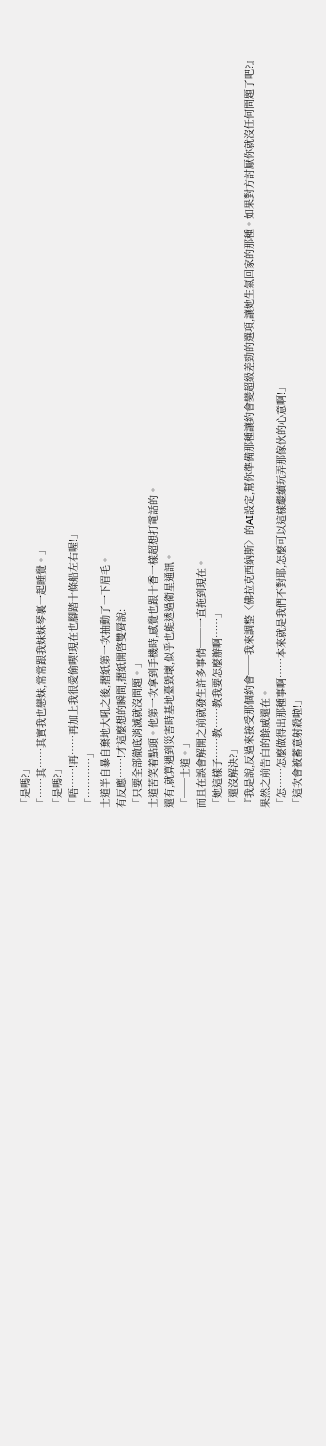「是嗎?」
「……其……其實我也戀妹,常常跟我妹妹琴裏一起睡覺。」
「是嗎?」
「唔……!再……再加上我很愛偷喫!現在也腳踏十條船左右喔!」
「…………」
士道半自暴自棄地大吼之後,摺紙第一次抽動了一下眉毛。
有反應……!才這麼想的瞬間,摺紙開啓雙脣說:
「只要全部徹底消滅就沒問題。」
士道苦笑着點頭。他第一次拿到手機時,感覺也跟十香一樣超想打電話的。
還有,就算遇到災害時基地臺毀壞,似乎也能透過衛星通訊。
「──士道。」
而且在誤會解開之前就發生許多事情──一直拖到現在。
「她這樣子……教……教我要怎麼辦啊……」
「還沒解決?」
『我是說,反過來接受那個約會──我來調整〈佛拉克西納斯〉的AI設定,幫你準備那種讓約會變超級差勁的選項,讓她生氣回家的那種。如果對方討厭你就沒任何問題了吧?』
果然之前告白的餘威還在。
「怎……怎麼做得出那種事啊……本來就是我們不對耶,怎麼可以這樣繼續玩弄那傢伙的心意啊!」
「這次會被蓄意射殺啦!」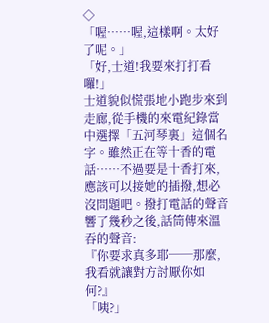◇
「喔……喔,這樣啊。太好了呢。」
「好,士道!我要來打打看囉!」
士道貌似慌張地小跑步來到走廊,從手機的來電紀錄當中選擇「五河琴裏」這個名字。雖然正在等十香的電話……不過要是十香打來,應該可以接她的插撥,想必沒問題吧。撥打電話的聲音響了幾秒之後,話筒傳來溫吞的聲音:
『你要求真多耶──那麼,我看就讓對方討厭你如何?』
「咦?」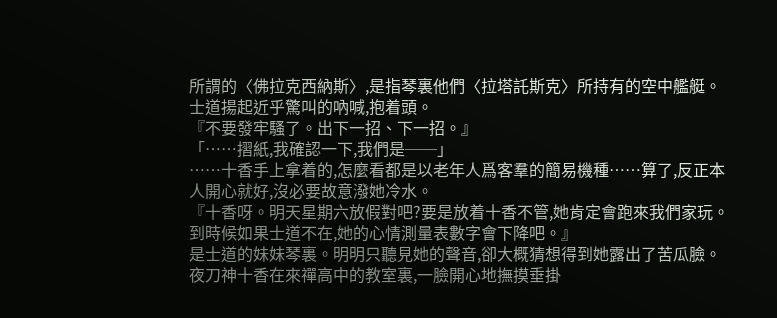所謂的〈佛拉克西納斯〉,是指琴裏他們〈拉塔託斯克〉所持有的空中艦艇。
士道揚起近乎驚叫的吶喊,抱着頭。
『不要發牢騷了。出下一招、下一招。』
「……摺紙,我確認一下,我們是──」
……十香手上拿着的,怎麼看都是以老年人爲客羣的簡易機種……算了,反正本人開心就好,沒必要故意潑她冷水。
『十香呀。明天星期六放假對吧?要是放着十香不管,她肯定會跑來我們家玩。到時候如果士道不在,她的心情測量表數字會下降吧。』
是士道的妹妹琴裏。明明只聽見她的聲音,卻大概猜想得到她露出了苦瓜臉。
夜刀神十香在來禪高中的教室裏,一臉開心地撫摸垂掛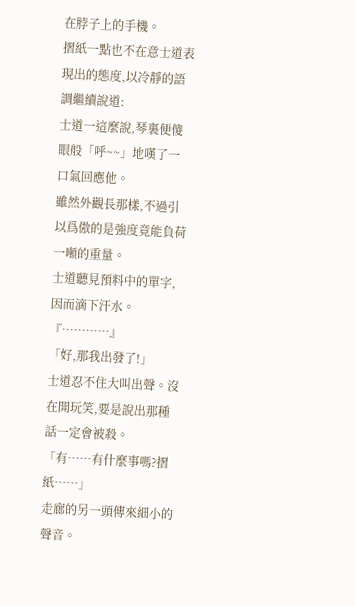在脖子上的手機。
摺紙一點也不在意士道表現出的態度,以冷靜的語調繼續說道:
士道一這麼說,琴裏便傻眼般「呼~~」地嘆了一口氣回應他。
雖然外觀長那樣,不過引以爲傲的是強度竟能負荷一噸的重量。
士道聽見預料中的單字,因而滴下汗水。
『…………』
「好,那我出發了!」
士道忍不住大叫出聲。沒在開玩笑,要是說出那種話一定會被殺。
「有……有什麼事嗎?摺紙……」
走廊的另一頭傳來細小的聲音。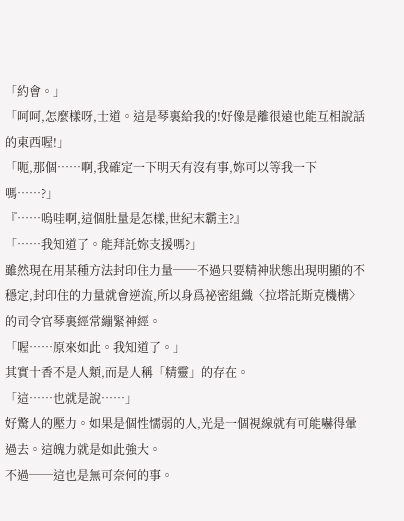「約會。」
「呵呵,怎麼樣呀,士道。這是琴裏給我的!好像是離很遠也能互相說話的東西喔!」
「呃,那個……啊,我確定一下明天有沒有事,妳可以等我一下嗎……?」
『……嗚哇啊,這個肚量是怎樣,世紀末霸主?』
「……我知道了。能拜託妳支援嗎?」
雖然現在用某種方法封印住力量──不過只要精神狀態出現明顯的不穩定,封印住的力量就會逆流,所以身爲祕密組織〈拉塔託斯克機構〉的司令官琴裏經常繃緊神經。
「喔……原來如此。我知道了。」
其實十香不是人類,而是人稱「精靈」的存在。
「這……也就是說……」
好驚人的壓力。如果是個性懦弱的人,光是一個視線就有可能嚇得暈過去。這魄力就是如此強大。
不過──這也是無可奈何的事。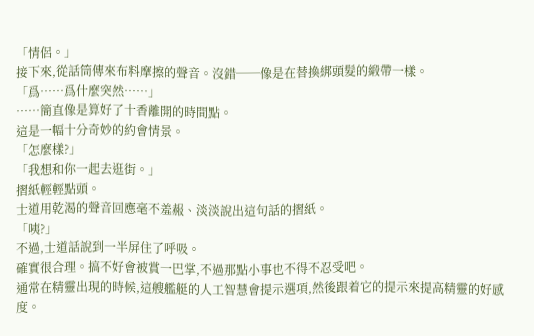「情侶。」
接下來,從話筒傳來布料摩擦的聲音。沒錯──像是在替換綁頭髮的緞帶一樣。
「爲……爲什麼突然……」
……簡直像是算好了十香離開的時間點。
這是一幅十分奇妙的約會情景。
「怎麼樣?」
「我想和你一起去逛街。」
摺紙輕輕點頭。
士道用乾渴的聲音回應毫不羞赧、淡淡說出這句話的摺紙。
「咦?」
不過,士道話說到一半屏住了呼吸。
確實很合理。搞不好會被賞一巴掌,不過那點小事也不得不忍受吧。
通常在精靈出現的時候,這艘艦艇的人工智慧會提示選項,然後跟着它的提示來提高精靈的好感度。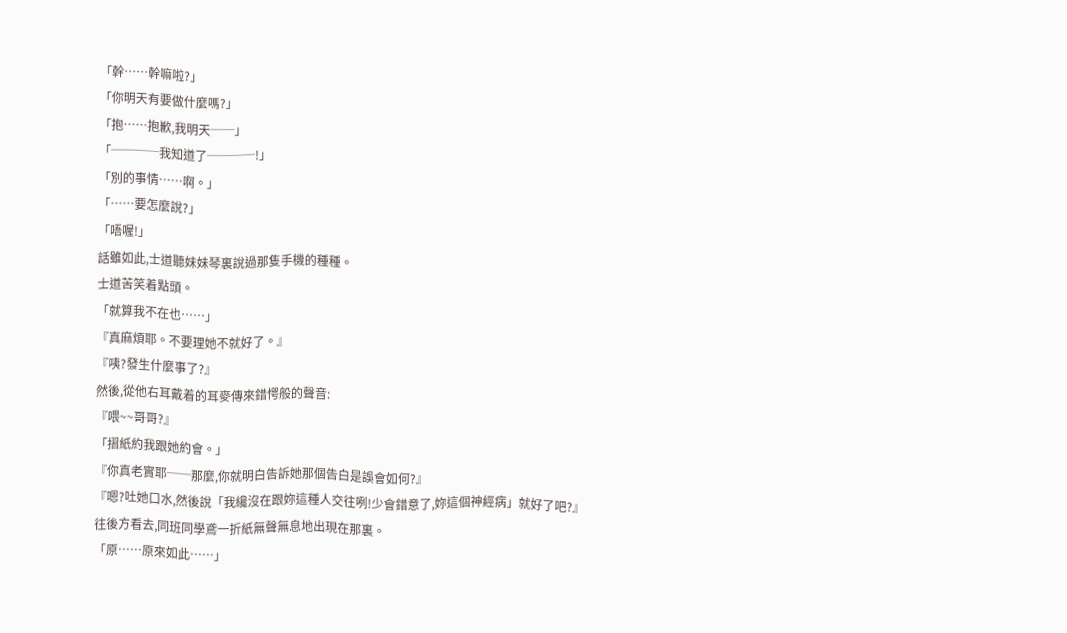「幹……幹嘛啦?」
「你明天有要做什麼嗎?」
「抱……抱歉,我明天──」
「────我知道了────!」
「別的事情……啊。」
「……要怎麼說?」
「唔喔!」
話雖如此,士道聽妹妹琴裏說過那隻手機的種種。
士道苦笑着點頭。
「就算我不在也……」
『真麻煩耶。不要理她不就好了。』
『咦?發生什麼事了?』
然後,從他右耳戴着的耳麥傳來錯愕般的聲音:
『喂~~哥哥?』
「摺紙約我跟她約會。」
『你真老實耶──那麼,你就明白告訴她那個告白是誤會如何?』
『嗯?吐她口水,然後說「我纔沒在跟妳這種人交往咧!少會錯意了,妳這個神經病」就好了吧?』
往後方看去,同班同學鳶一折紙無聲無息地出現在那裏。
「原……原來如此……」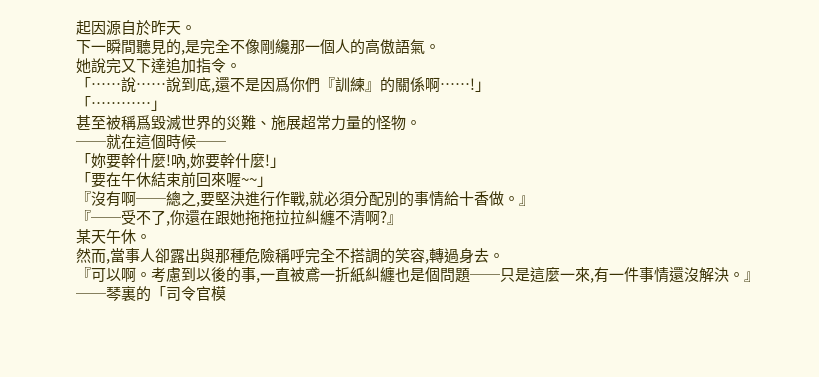起因源自於昨天。
下一瞬間聽見的,是完全不像剛纔那一個人的高傲語氣。
她說完又下達追加指令。
「……說……說到底,還不是因爲你們『訓練』的關係啊……!」
「…………」
甚至被稱爲毀滅世界的災難、施展超常力量的怪物。
──就在這個時候──
「妳要幹什麼!吶,妳要幹什麼!」
「要在午休結束前回來喔~~」
『沒有啊──總之,要堅決進行作戰,就必須分配別的事情給十香做。』
『──受不了,你還在跟她拖拖拉拉糾纏不清啊?』
某天午休。
然而,當事人卻露出與那種危險稱呼完全不搭調的笑容,轉過身去。
『可以啊。考慮到以後的事,一直被鳶一折紙糾纏也是個問題──只是這麼一來,有一件事情還沒解決。』
──琴裏的「司令官模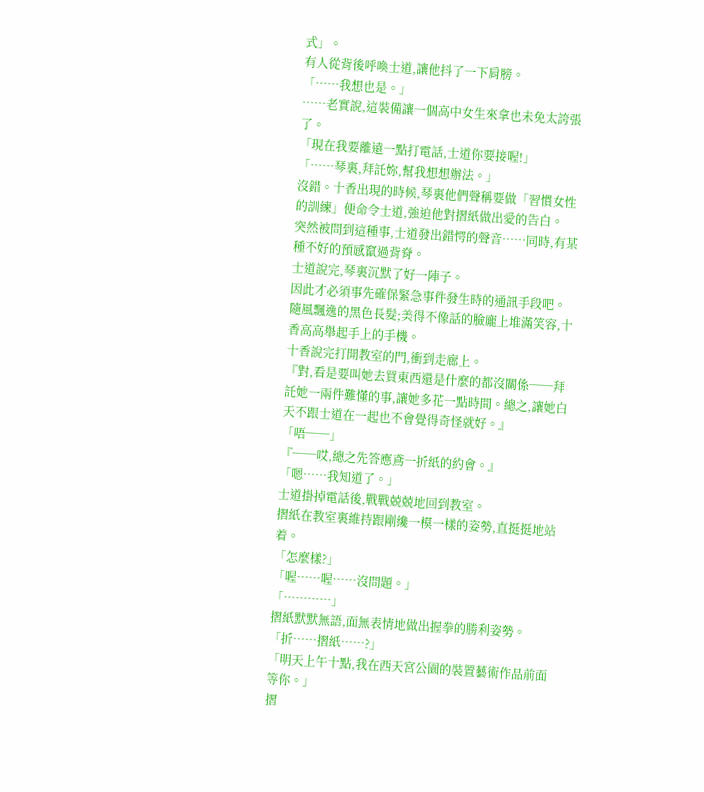式」。
有人從背後呼喚士道,讓他抖了一下肩膀。
「……我想也是。」
……老實說,這裝備讓一個高中女生來拿也未免太誇張了。
「現在我要離遠一點打電話,士道你要接喔!」
「……琴裏,拜託妳,幫我想想辦法。」
沒錯。十香出現的時候,琴裏他們聲稱要做「習慣女性的訓練」便命令士道,強迫他對摺紙做出愛的告白。
突然被問到這種事,士道發出錯愕的聲音……同時,有某種不好的預感竄過背脊。
士道說完,琴裏沉默了好一陣子。
因此才必須事先確保緊急事件發生時的通訊手段吧。
隨風飄逸的黑色長髮;美得不像話的臉龐上堆滿笑容,十香高高舉起手上的手機。
十香說完打開教室的門,衝到走廊上。
『對,看是要叫她去買東西還是什麼的都沒關係──拜託她一兩件難懂的事,讓她多花一點時間。總之,讓她白天不跟士道在一起也不會覺得奇怪就好。』
「唔──」
『──哎,總之先答應鳶一折紙的約會。』
「嗯……我知道了。」
士道掛掉電話後,戰戰兢兢地回到教室。
摺紙在教室裏維持跟剛纔一模一樣的姿勢,直挺挺地站着。
「怎麼樣?」
「喔……喔……沒問題。」
「…………」
摺紙默默無語,面無表情地做出握拳的勝利姿勢。
「折……摺紙……?」
「明天上午十點,我在西天宮公園的裝置藝術作品前面等你。」
摺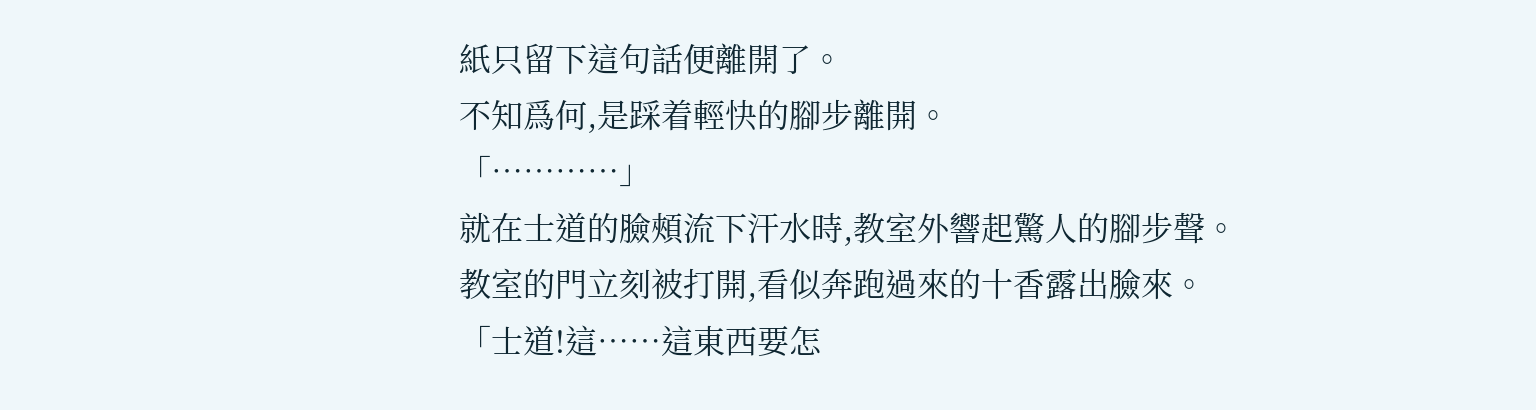紙只留下這句話便離開了。
不知爲何,是踩着輕快的腳步離開。
「…………」
就在士道的臉頰流下汗水時,教室外響起驚人的腳步聲。
教室的門立刻被打開,看似奔跑過來的十香露出臉來。
「士道!這……這東西要怎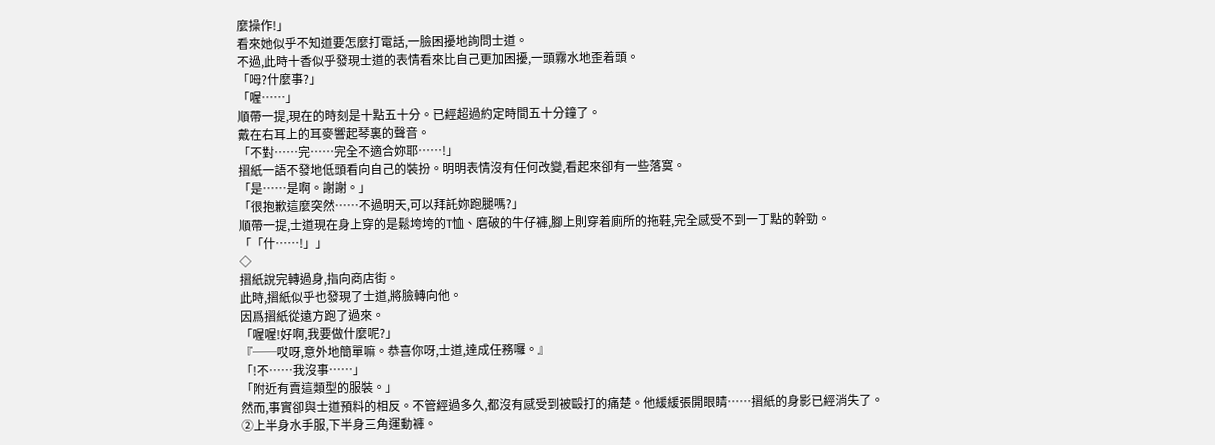麼操作!」
看來她似乎不知道要怎麼打電話,一臉困擾地詢問士道。
不過,此時十香似乎發現士道的表情看來比自己更加困擾,一頭霧水地歪着頭。
「呣?什麼事?」
「喔……」
順帶一提,現在的時刻是十點五十分。已經超過約定時間五十分鐘了。
戴在右耳上的耳麥響起琴裏的聲音。
「不對……完……完全不適合妳耶……!」
摺紙一語不發地低頭看向自己的裝扮。明明表情沒有任何改變,看起來卻有一些落寞。
「是……是啊。謝謝。」
「很抱歉這麼突然……不過明天,可以拜託妳跑腿嗎?」
順帶一提,士道現在身上穿的是鬆垮垮的T恤、磨破的牛仔褲,腳上則穿着廁所的拖鞋,完全感受不到一丁點的幹勁。
「「什……!」」
◇
摺紙說完轉過身,指向商店街。
此時,摺紙似乎也發現了士道,將臉轉向他。
因爲摺紙從遠方跑了過來。
「喔喔!好啊,我要做什麼呢?」
『──哎呀,意外地簡單嘛。恭喜你呀,士道,達成任務囉。』
「!不……我沒事……」
「附近有賣這類型的服裝。」
然而,事實卻與士道預料的相反。不管經過多久,都沒有感受到被毆打的痛楚。他緩緩張開眼睛……摺紙的身影已經消失了。
②上半身水手服,下半身三角運動褲。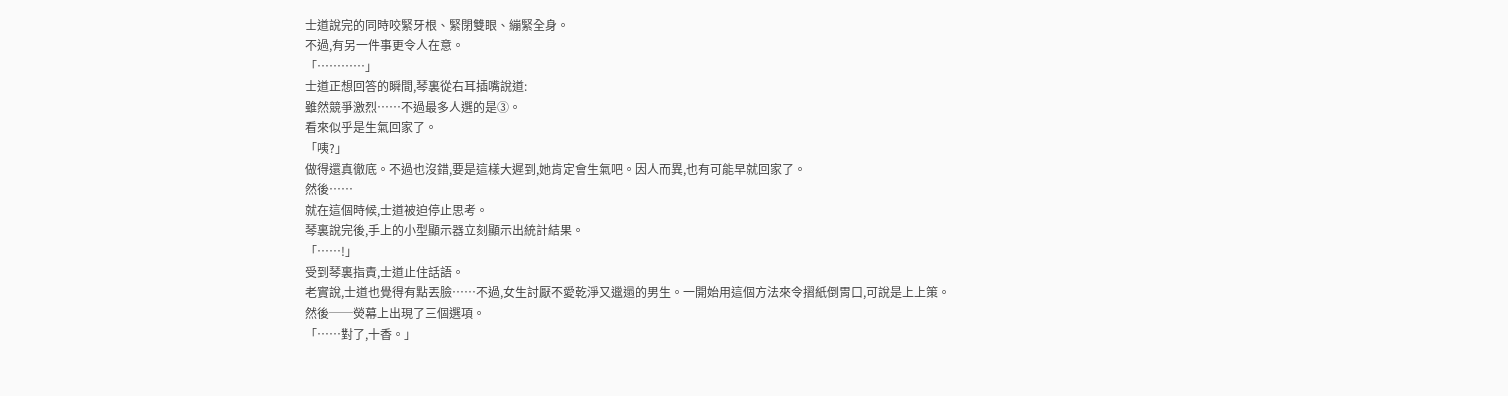士道說完的同時咬緊牙根、緊閉雙眼、繃緊全身。
不過,有另一件事更令人在意。
「…………」
士道正想回答的瞬間,琴裏從右耳插嘴說道:
雖然競爭激烈……不過最多人選的是③。
看來似乎是生氣回家了。
「咦?」
做得還真徹底。不過也沒錯,要是這樣大遲到,她肯定會生氣吧。因人而異,也有可能早就回家了。
然後……
就在這個時候,士道被迫停止思考。
琴裏說完後,手上的小型顯示器立刻顯示出統計結果。
「……!」
受到琴裏指責,士道止住話語。
老實說,士道也覺得有點丟臉……不過,女生討厭不愛乾淨又邋遢的男生。一開始用這個方法來令摺紙倒胃口,可說是上上策。
然後──熒幕上出現了三個選項。
「……對了,十香。」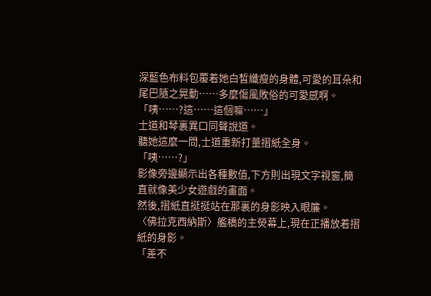深藍色布料包覆着她白皙纖瘦的身體,可愛的耳朵和尾巴隨之晃動……多麼傷風敗俗的可愛感啊。
「咦……?這……這個嘛……」
士道和琴裏異口同聲說道。
聽她這麼一問,士道重新打量摺紙全身。
「咦……?」
影像旁邊顯示出各種數值,下方則出現文字視窗,簡直就像美少女遊戲的畫面。
然後,摺紙直挺挺站在那裏的身影映入眼簾。
〈佛拉克西納斯〉艦橋的主熒幕上,現在正播放着摺紙的身影。
「差不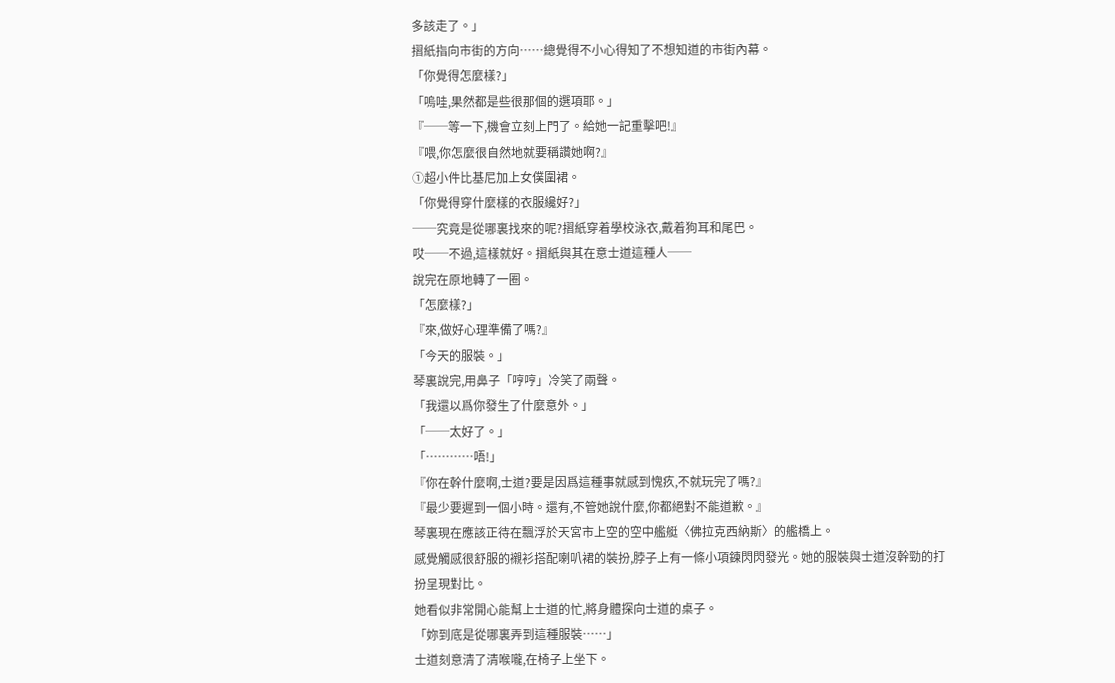多該走了。」
摺紙指向市街的方向……總覺得不小心得知了不想知道的市街內幕。
「你覺得怎麼樣?」
「嗚哇,果然都是些很那個的選項耶。」
『──等一下,機會立刻上門了。給她一記重擊吧!』
『喂,你怎麼很自然地就要稱讚她啊?』
①超小件比基尼加上女僕圍裙。
「你覺得穿什麼樣的衣服纔好?」
──究竟是從哪裏找來的呢?摺紙穿着學校泳衣,戴着狗耳和尾巴。
哎──不過,這樣就好。摺紙與其在意士道這種人──
說完在原地轉了一圈。
「怎麼樣?」
『來,做好心理準備了嗎?』
「今天的服裝。」
琴裏說完,用鼻子「哼哼」冷笑了兩聲。
「我還以爲你發生了什麼意外。」
「──太好了。」
「…………唔!」
『你在幹什麼啊,士道?要是因爲這種事就感到愧疚,不就玩完了嗎?』
『最少要遲到一個小時。還有,不管她說什麼,你都絕對不能道歉。』
琴裏現在應該正待在飄浮於天宮市上空的空中艦艇〈佛拉克西納斯〉的艦橋上。
感覺觸感很舒服的襯衫搭配喇叭裙的裝扮,脖子上有一條小項鍊閃閃發光。她的服裝與士道沒幹勁的打扮呈現對比。
她看似非常開心能幫上士道的忙,將身體探向士道的桌子。
「妳到底是從哪裏弄到這種服裝……」
士道刻意清了清喉嚨,在椅子上坐下。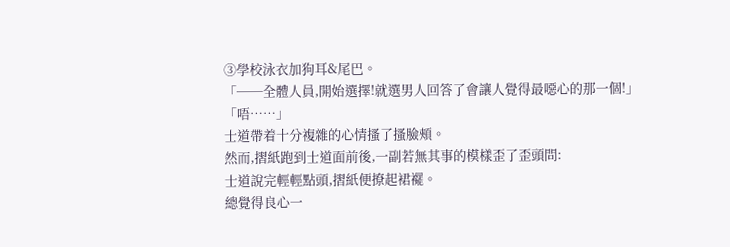③學校泳衣加狗耳&尾巴。
「──全體人員,開始選擇!就選男人回答了會讓人覺得最噁心的那一個!」
「唔……」
士道帶着十分複雜的心情搔了搔臉頰。
然而,摺紙跑到士道面前後,一副若無其事的模樣歪了歪頭問:
士道說完輕輕點頭,摺紙便撩起裙襬。
總覺得良心一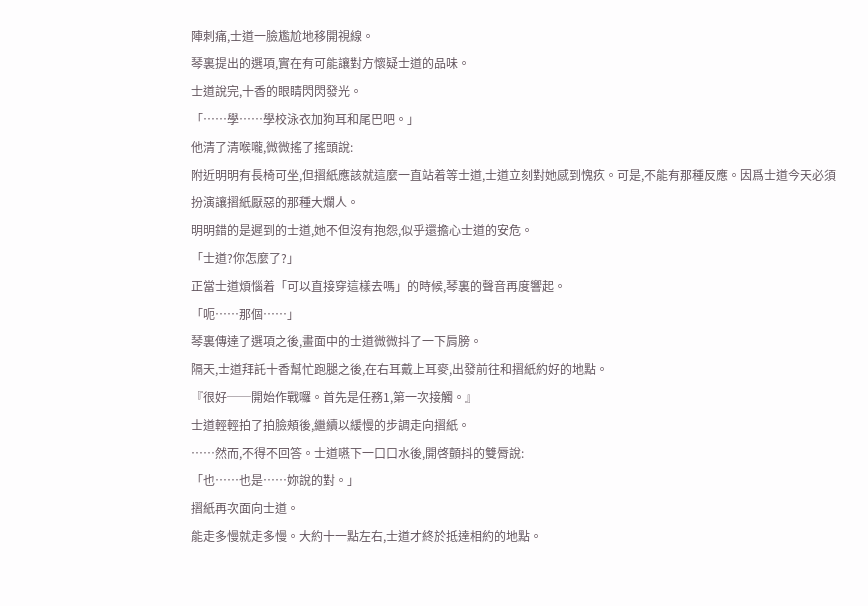陣刺痛,士道一臉尷尬地移開視線。
琴裏提出的選項,實在有可能讓對方懷疑士道的品味。
士道說完,十香的眼睛閃閃發光。
「……學……學校泳衣加狗耳和尾巴吧。」
他清了清喉嚨,微微搖了搖頭說:
附近明明有長椅可坐,但摺紙應該就這麼一直站着等士道,士道立刻對她感到愧疚。可是,不能有那種反應。因爲士道今天必須扮演讓摺紙厭惡的那種大爛人。
明明錯的是遲到的士道,她不但沒有抱怨,似乎還擔心士道的安危。
「士道?你怎麼了?」
正當士道煩惱着「可以直接穿這樣去嗎」的時候,琴裏的聲音再度響起。
「呃……那個……」
琴裏傳達了選項之後,畫面中的士道微微抖了一下肩膀。
隔天,士道拜託十香幫忙跑腿之後,在右耳戴上耳麥,出發前往和摺紙約好的地點。
『很好──開始作戰囉。首先是任務1,第一次接觸。』
士道輕輕拍了拍臉頰後,繼續以緩慢的步調走向摺紙。
……然而,不得不回答。士道嚥下一口口水後,開啓顫抖的雙脣說:
「也……也是……妳說的對。」
摺紙再次面向士道。
能走多慢就走多慢。大約十一點左右,士道才終於抵達相約的地點。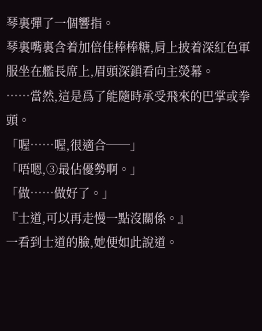琴裏彈了一個響指。
琴裏嘴裏含着加倍佳棒棒糖,肩上披着深紅色軍服坐在艦長席上,眉頭深鎖看向主熒幕。
……當然,這是爲了能隨時承受飛來的巴掌或拳頭。
「喔……喔,很適合──」
「唔嗯,③最佔優勢啊。」
「做……做好了。」
『士道,可以再走慢一點沒關係。』
一看到士道的臉,她便如此說道。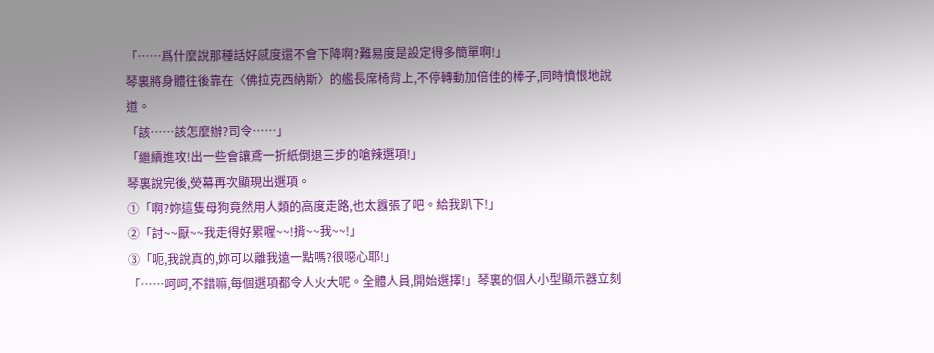「……爲什麼說那種話好感度還不會下降啊?難易度是設定得多簡單啊!」
琴裏將身體往後靠在〈佛拉克西納斯〉的艦長席椅背上,不停轉動加倍佳的棒子,同時憤恨地說道。
「該……該怎麼辦?司令……」
「繼續進攻!出一些會讓鳶一折紙倒退三步的嗆辣選項!」
琴裏說完後,熒幕再次顯現出選項。
①「啊?妳這隻母狗竟然用人類的高度走路,也太囂張了吧。給我趴下!」
②「討~~厭~~我走得好累喔~~!揹~~我~~!」
③「呃,我說真的,妳可以離我遠一點嗎?很噁心耶!」
「……呵呵,不錯嘛,每個選項都令人火大呢。全體人員,開始選擇!」琴裏的個人小型顯示器立刻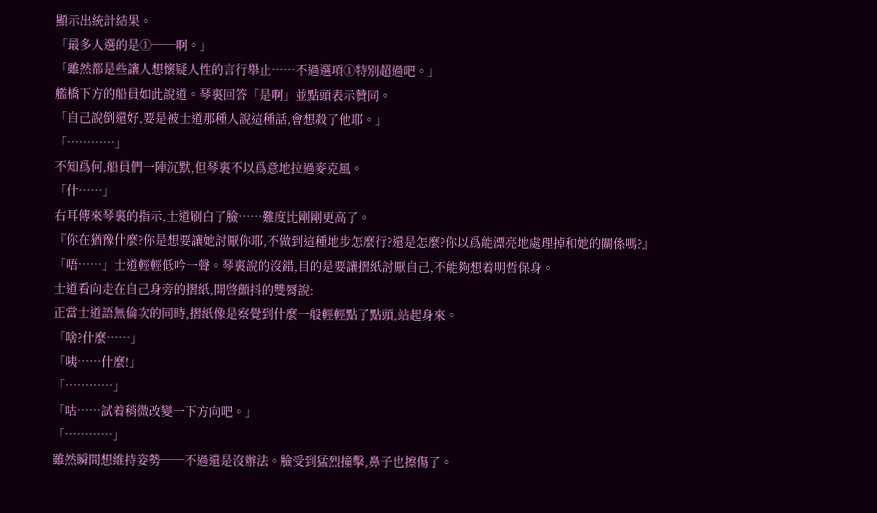顯示出統計結果。
「最多人選的是①──啊。」
「雖然都是些讓人想懷疑人性的言行舉止……不過選項①特別超過吧。」
艦橋下方的船員如此說道。琴裏回答「是啊」並點頭表示贊同。
「自己說倒還好,要是被士道那種人說這種話,會想殺了他耶。」
「…………」
不知爲何,船員們一陣沉默,但琴裏不以爲意地拉過麥克風。
「什……」
右耳傳來琴裏的指示,士道刷白了臉……難度比剛剛更高了。
『你在猶豫什麼?你是想要讓她討厭你耶,不做到這種地步怎麼行?還是怎麼?你以爲能漂亮地處理掉和她的關係嗎?』
「唔……」士道輕輕低吟一聲。琴裏說的沒錯,目的是要讓摺紙討厭自己,不能夠想着明哲保身。
士道看向走在自己身旁的摺紙,開啓顫抖的雙脣說:
正當士道語無倫次的同時,摺紙像是察覺到什麼一般輕輕點了點頭,站起身來。
「啥?什麼……」
「咦……什麼!」
「…………」
「咕……試着稍微改變一下方向吧。」
「…………」
雖然瞬間想維持姿勢──不過還是沒辦法。臉受到猛烈撞擊,鼻子也擦傷了。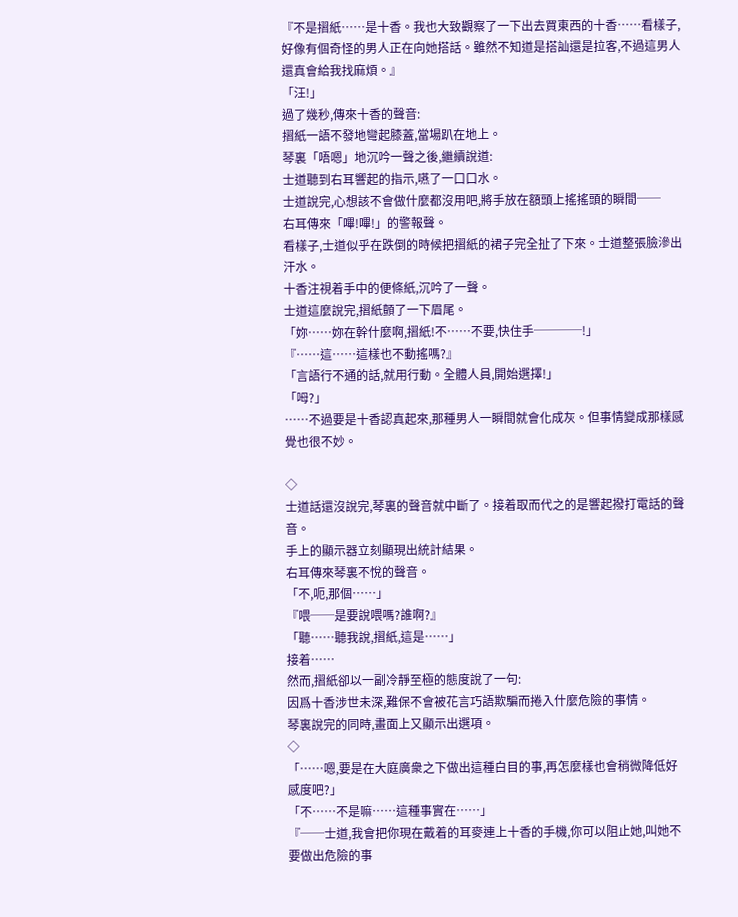『不是摺紙……是十香。我也大致觀察了一下出去買東西的十香……看樣子,好像有個奇怪的男人正在向她搭話。雖然不知道是搭訕還是拉客,不過這男人還真會給我找麻煩。』
「汪!」
過了幾秒,傳來十香的聲音:
摺紙一語不發地彎起膝蓋,當場趴在地上。
琴裏「唔嗯」地沉吟一聲之後,繼續說道:
士道聽到右耳響起的指示,嚥了一口口水。
士道說完,心想該不會做什麼都沒用吧,將手放在額頭上搖搖頭的瞬間──
右耳傳來「嗶!嗶!」的警報聲。
看樣子,士道似乎在跌倒的時候把摺紙的裙子完全扯了下來。士道整張臉滲出汗水。
十香注視着手中的便條紙,沉吟了一聲。
士道這麼說完,摺紙顫了一下眉尾。
「妳……妳在幹什麼啊,摺紙!不……不要,快住手────!」
『……這……這樣也不動搖嗎?』
「言語行不通的話,就用行動。全體人員,開始選擇!」
「呣?」
……不過要是十香認真起來,那種男人一瞬間就會化成灰。但事情變成那樣感覺也很不妙。

◇
士道話還沒說完,琴裏的聲音就中斷了。接着取而代之的是響起撥打電話的聲音。
手上的顯示器立刻顯現出統計結果。
右耳傳來琴裏不悅的聲音。
「不,呃,那個……」
『喂──是要說喂嗎?誰啊?』
「聽……聽我說,摺紙,這是……」
接着……
然而,摺紙卻以一副冷靜至極的態度說了一句:
因爲十香涉世未深,難保不會被花言巧語欺騙而捲入什麼危險的事情。
琴裏說完的同時,畫面上又顯示出選項。
◇
「……嗯,要是在大庭廣衆之下做出這種白目的事,再怎麼樣也會稍微降低好感度吧?」
「不……不是嘛……這種事實在……」
『──士道,我會把你現在戴着的耳麥連上十香的手機,你可以阻止她,叫她不要做出危險的事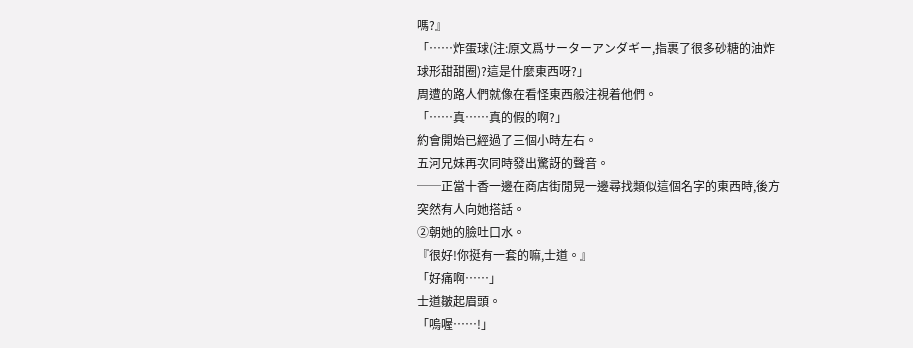嗎?』
「……炸蛋球(注:原文爲サーターアンダギー,指裹了很多砂糖的油炸球形甜甜圈)?這是什麼東西呀?」
周遭的路人們就像在看怪東西般注視着他們。
「……真……真的假的啊?」
約會開始已經過了三個小時左右。
五河兄妹再次同時發出驚訝的聲音。
──正當十香一邊在商店街閒晃一邊尋找類似這個名字的東西時,後方突然有人向她搭話。
②朝她的臉吐口水。
『很好!你挺有一套的嘛,士道。』
「好痛啊……」
士道皺起眉頭。
「嗚喔……!」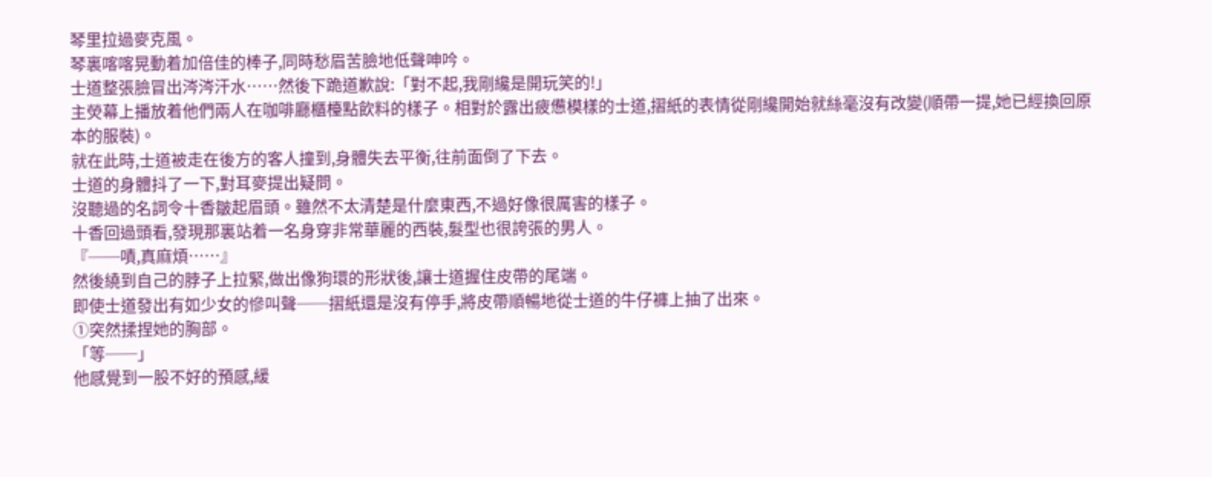琴里拉過麥克風。
琴裏喀喀晃動着加倍佳的棒子,同時愁眉苦臉地低聲呻吟。
士道整張臉冒出涔涔汗水……然後下跪道歉說:「對不起,我剛纔是開玩笑的!」
主熒幕上播放着他們兩人在咖啡廳櫃檯點飲料的樣子。相對於露出疲憊模樣的士道,摺紙的表情從剛纔開始就絲毫沒有改變(順帶一提,她已經換回原本的服裝)。
就在此時,士道被走在後方的客人撞到,身體失去平衡,往前面倒了下去。
士道的身體抖了一下,對耳麥提出疑問。
沒聽過的名詞令十香皺起眉頭。雖然不太清楚是什麼東西,不過好像很厲害的樣子。
十香回過頭看,發現那裏站着一名身穿非常華麗的西裝,髮型也很誇張的男人。
『──嘖,真麻煩……』
然後繞到自己的脖子上拉緊,做出像狗環的形狀後,讓士道握住皮帶的尾端。
即使士道發出有如少女的慘叫聲──摺紙還是沒有停手,將皮帶順暢地從士道的牛仔褲上抽了出來。
①突然揉捏她的胸部。
「等──」
他感覺到一股不好的預感,緩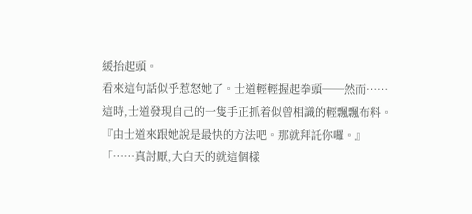緩抬起頭。
看來這句話似乎惹怒她了。士道輕輕握起拳頭──然而……
這時,士道發現自己的一隻手正抓着似曾相識的輕飄飄布料。
『由士道來跟她說是最快的方法吧。那就拜託你囉。』
「……真討厭,大白天的就這個樣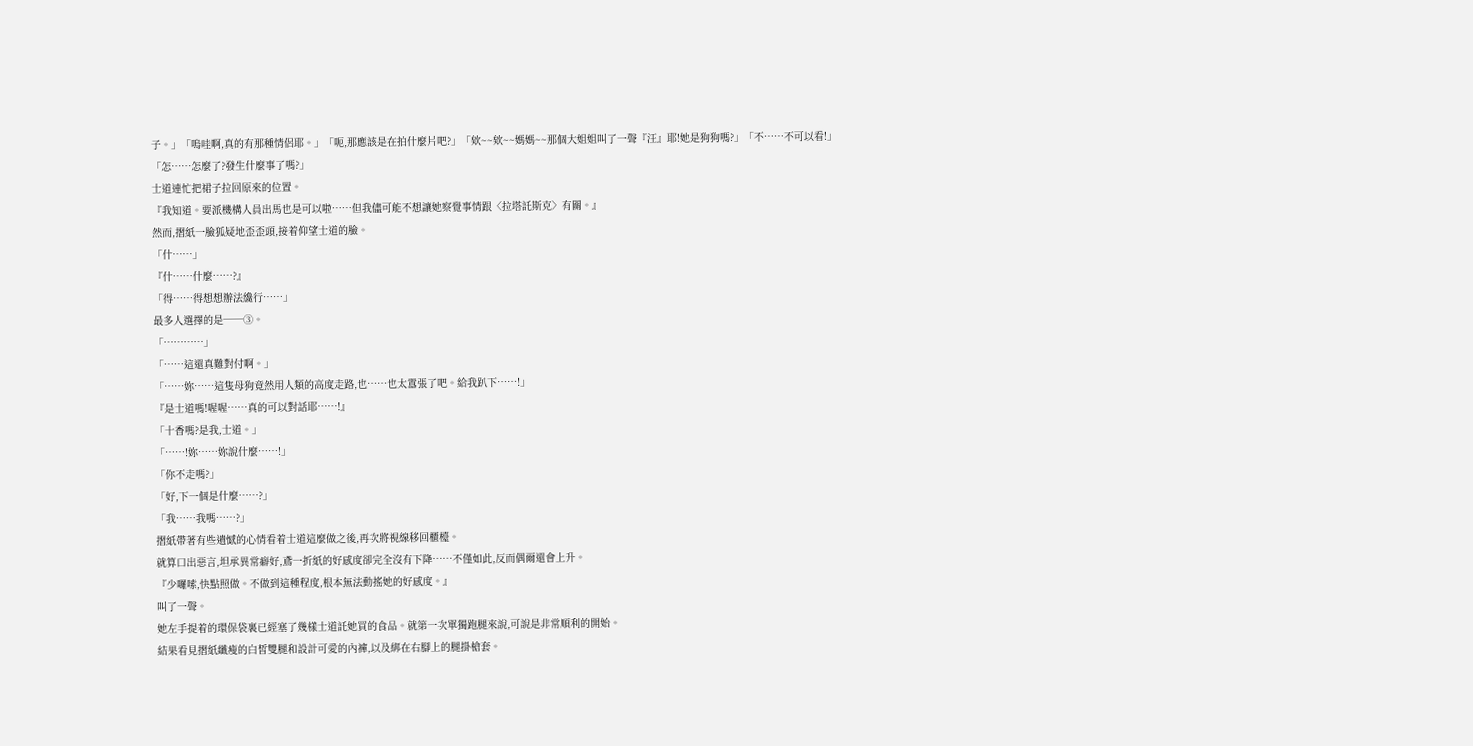子。」「嗚哇啊,真的有那種情侶耶。」「呃,那應該是在拍什麼片吧?」「欸~~欸~~媽媽~~那個大姐姐叫了一聲『汪』耶!她是狗狗嗎?」「不……不可以看!」
「怎……怎麼了?發生什麼事了嗎?」
士道連忙把裙子拉回原來的位置。
『我知道。要派機構人員出馬也是可以啦……但我儘可能不想讓她察覺事情跟〈拉塔託斯克〉有關。』
然而,摺紙一臉狐疑地歪歪頭,接着仰望士道的臉。
「什……」
『什……什麼……?』
「得……得想想辦法纔行……」
最多人選擇的是──③。
「…………」
「……這還真難對付啊。」
「……妳……這隻母狗竟然用人類的高度走路,也……也太囂張了吧。給我趴下……!」
『是士道嗎!喔喔……真的可以對話耶……!』
「十香嗎?是我,士道。」
「……!妳……妳說什麼……!」
「你不走嗎?」
「好,下一個是什麼……?」
「我……我嗎……?」
摺紙帶著有些遺憾的心情看着士道這麼做之後,再次將視線移回櫃檯。
就算口出惡言,坦承異常癖好,鳶一折紙的好感度卻完全沒有下降……不僅如此,反而偶爾還會上升。
『少囉嗦,快點照做。不做到這種程度,根本無法動搖她的好感度。』
叫了一聲。
她左手提着的環保袋裏已經塞了幾樣士道託她買的食品。就第一次單獨跑腿來說,可說是非常順利的開始。
結果看見摺紙纖瘦的白皙雙腿和設計可愛的內褲,以及綁在右腳上的腿掛槍套。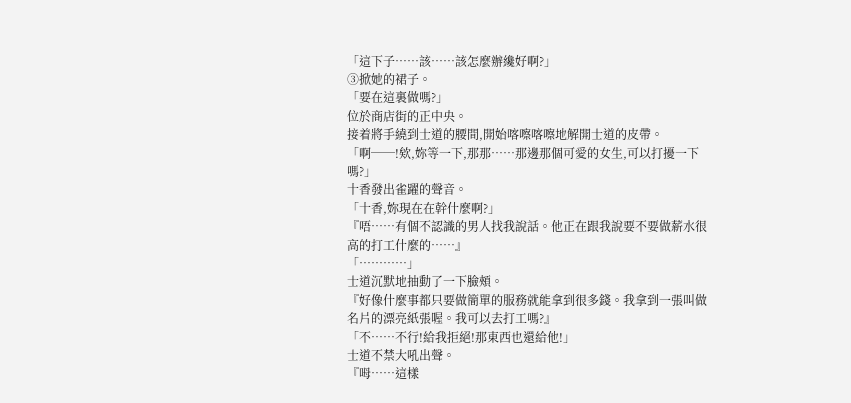「這下子……該……該怎麼辦纔好啊?」
③掀她的裙子。
「要在這裏做嗎?」
位於商店街的正中央。
接着將手繞到士道的腰間,開始喀嚓喀嚓地解開士道的皮帶。
「啊──!欸,妳等一下,那那……那邊那個可愛的女生,可以打擾一下嗎?」
十香發出雀躍的聲音。
「十香,妳現在在幹什麼啊?」
『唔……有個不認識的男人找我說話。他正在跟我說要不要做薪水很高的打工什麼的……』
「…………」
士道沉默地抽動了一下臉頰。
『好像什麼事都只要做簡單的服務就能拿到很多錢。我拿到一張叫做名片的漂亮紙張喔。我可以去打工嗎?』
「不……不行!給我拒絕!那東西也還給他!」
士道不禁大吼出聲。
『呣……這樣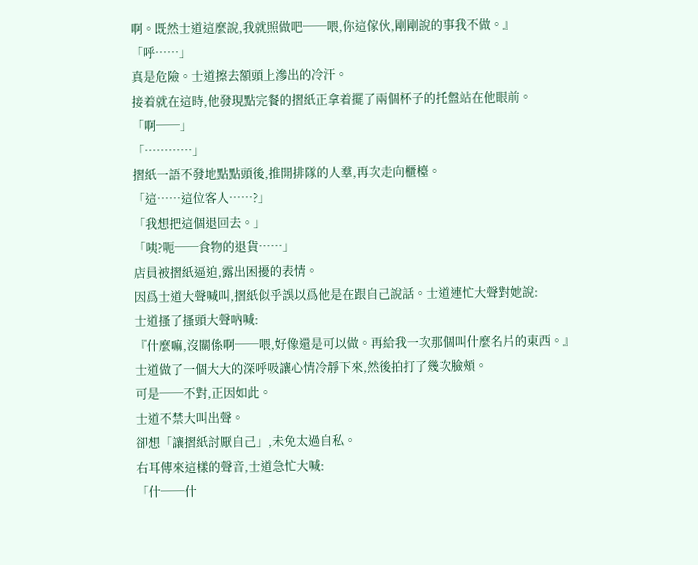啊。既然士道這麼說,我就照做吧──喂,你這傢伙,剛剛說的事我不做。』
「呼……」
真是危險。士道擦去額頭上滲出的冷汗。
接着就在這時,他發現點完餐的摺紙正拿着擺了兩個杯子的托盤站在他眼前。
「啊──」
「…………」
摺紙一語不發地點點頭後,推開排隊的人羣,再次走向櫃檯。
「這……這位客人……?」
「我想把這個退回去。」
「咦?呃──食物的退貨……」
店員被摺紙逼迫,露出困擾的表情。
因爲士道大聲喊叫,摺紙似乎誤以爲他是在跟自己說話。士道連忙大聲對她說:
士道搔了搔頭大聲吶喊:
『什麼嘛,沒關係啊──喂,好像還是可以做。再給我一次那個叫什麼名片的東西。』
士道做了一個大大的深呼吸讓心情冷靜下來,然後拍打了幾次臉頰。
可是──不對,正因如此。
士道不禁大叫出聲。
卻想「讓摺紙討厭自己」,未免太過自私。
右耳傳來這樣的聲音,士道急忙大喊:
「什──什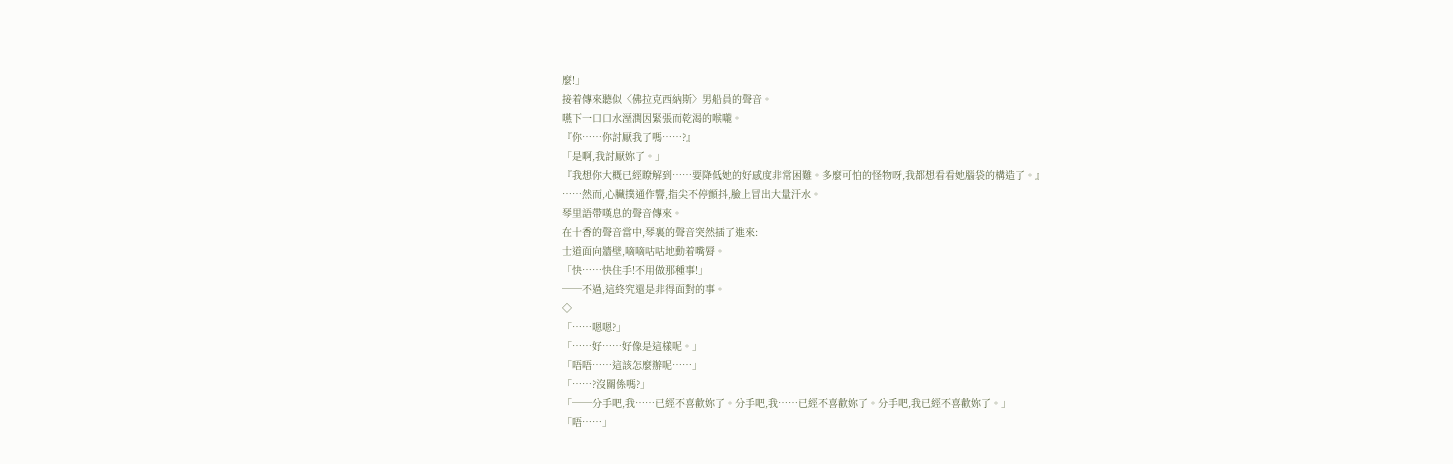麼!」
接着傳來聽似〈佛拉克西納斯〉男船員的聲音。
嚥下一口口水溼潤因緊張而乾渴的喉嚨。
『你……你討厭我了嗎……?』
「是啊,我討厭妳了。」
『我想你大概已經瞭解到……要降低她的好感度非常困難。多麼可怕的怪物呀,我都想看看她腦袋的構造了。』
……然而,心臟撲通作響,指尖不停顫抖,臉上冒出大量汗水。
琴里語帶嘆息的聲音傳來。
在十香的聲音當中,琴裏的聲音突然插了進來:
士道面向牆壁,嘀嘀咕咕地動着嘴脣。
「快……快住手!不用做那種事!」
──不過,這終究還是非得面對的事。
◇
「……嗯嗯?」
「……好……好像是這樣呢。」
「唔唔……這該怎麼辦呢……」
「……?沒關係嗎?」
「──分手吧,我……已經不喜歡妳了。分手吧,我……已經不喜歡妳了。分手吧,我已經不喜歡妳了。」
「唔……」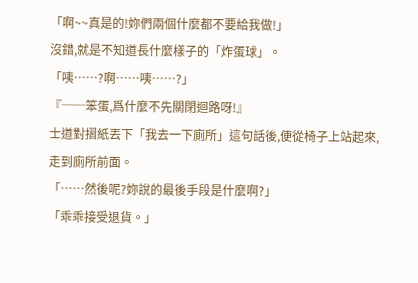「啊~~真是的!妳們兩個什麼都不要給我做!」
沒錯,就是不知道長什麼樣子的「炸蛋球」。
「咦……?啊……咦……?」
『──笨蛋,爲什麼不先關閉迴路呀!』
士道對摺紙丟下「我去一下廁所」這句話後,便從椅子上站起來,走到廁所前面。
「……然後呢?妳說的最後手段是什麼啊?」
「乖乖接受退貨。」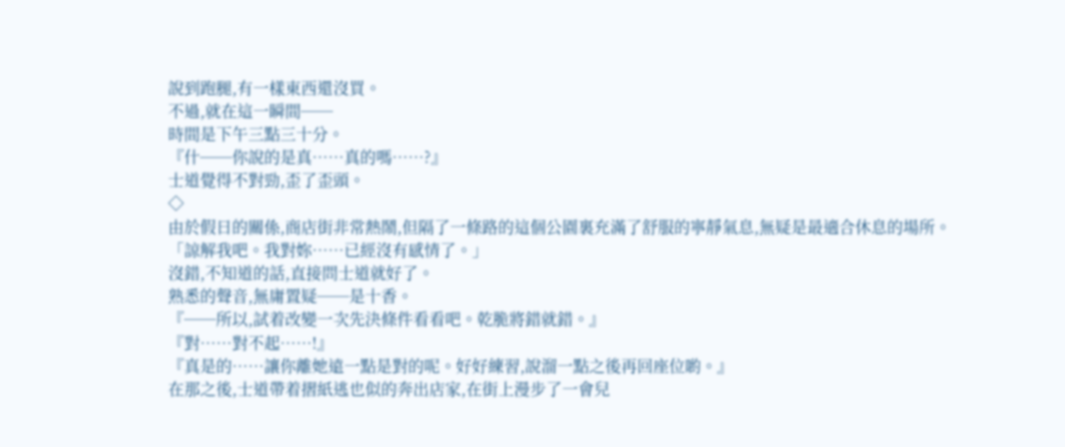說到跑腿,有一樣東西還沒買。
不過,就在這一瞬間──
時間是下午三點三十分。
『什──你說的是真……真的嗎……?』
士道覺得不對勁,歪了歪頭。
◇
由於假日的關係,商店街非常熱鬧,但隔了一條路的這個公園裏充滿了舒服的寧靜氣息,無疑是最適合休息的場所。
「諒解我吧。我對妳……已經沒有感情了。」
沒錯,不知道的話,直接問士道就好了。
熟悉的聲音,無庸置疑──是十香。
『──所以,試着改變一次先決條件看看吧。乾脆將錯就錯。』
『對……對不起……!』
『真是的……讓你離她遠一點是對的呢。好好練習,說溜一點之後再回座位喲。』
在那之後,士道帶着摺紙逃也似的奔出店家,在街上漫步了一會兒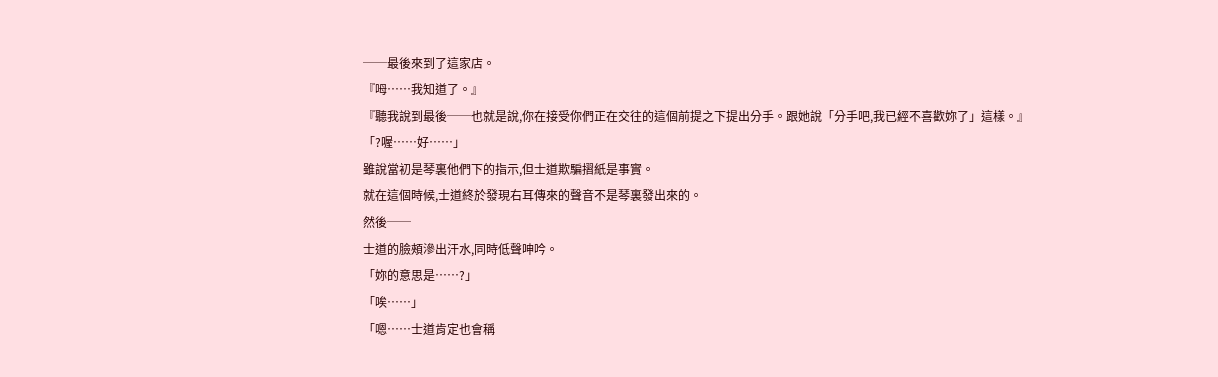──最後來到了這家店。
『呣……我知道了。』
『聽我說到最後──也就是說,你在接受你們正在交往的這個前提之下提出分手。跟她說「分手吧,我已經不喜歡妳了」這樣。』
「?喔……好……」
雖說當初是琴裏他們下的指示,但士道欺騙摺紙是事實。
就在這個時候,士道終於發現右耳傳來的聲音不是琴裏發出來的。
然後──
士道的臉頰滲出汗水,同時低聲呻吟。
「妳的意思是……?」
「唉……」
「嗯……士道肯定也會稱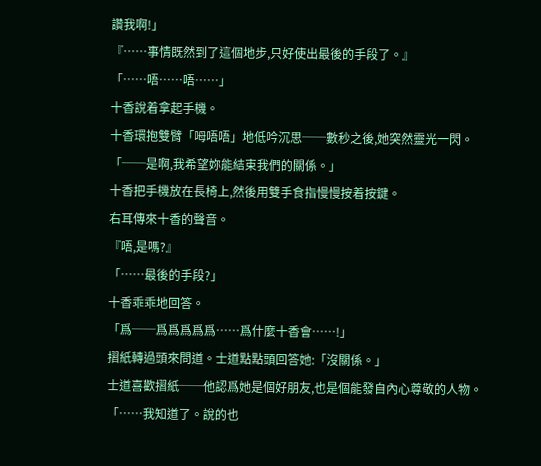讚我啊!」
『……事情既然到了這個地步,只好使出最後的手段了。』
「……唔……唔……」
十香說着拿起手機。
十香環抱雙臂「呣唔唔」地低吟沉思──數秒之後,她突然靈光一閃。
「──是啊,我希望妳能結束我們的關係。」
十香把手機放在長椅上,然後用雙手食指慢慢按着按鍵。
右耳傳來十香的聲音。
『唔,是嗎?』
「……最後的手段?」
十香乖乖地回答。
「爲──爲爲爲爲爲……爲什麼十香會……!」
摺紙轉過頭來問道。士道點點頭回答她:「沒關係。」
士道喜歡摺紙──他認爲她是個好朋友,也是個能發自內心尊敬的人物。
「……我知道了。說的也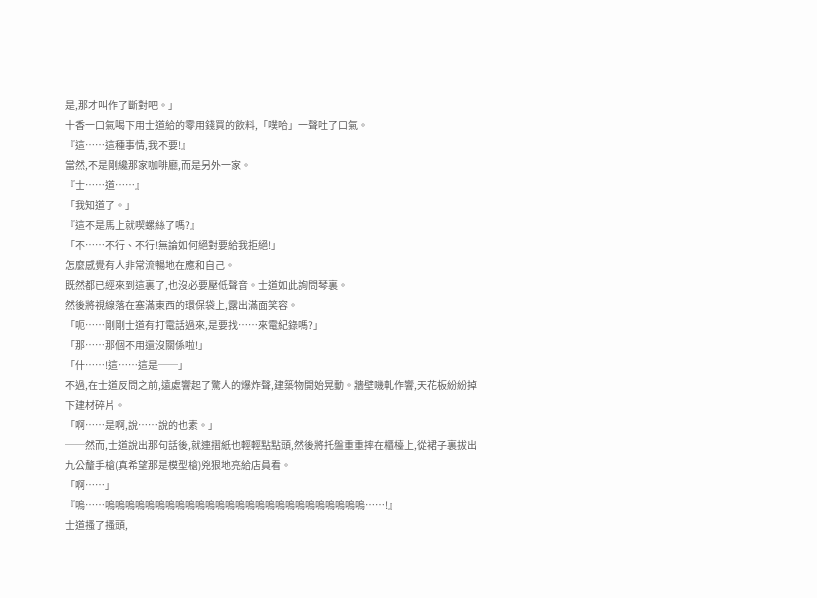是,那才叫作了斷對吧。」
十香一口氣喝下用士道給的零用錢買的飲料,「噗哈」一聲吐了口氣。
『這……這種事情,我不要!』
當然,不是剛纔那家咖啡廳,而是另外一家。
『士……道……』
「我知道了。」
『這不是馬上就喫螺絲了嗎?』
「不……不行、不行!無論如何絕對要給我拒絕!」
怎麼感覺有人非常流暢地在應和自己。
既然都已經來到這裏了,也沒必要壓低聲音。士道如此詢問琴裏。
然後將視線落在塞滿東西的環保袋上,露出滿面笑容。
「呃……剛剛士道有打電話過來,是要找……來電紀錄嗎?」
「那……那個不用還沒關係啦!」
「什……!這……這是──」
不過,在士道反問之前,遠處響起了驚人的爆炸聲,建築物開始晃動。牆壁嘰軋作響,天花板紛紛掉下建材碎片。
「啊……是啊,說……說的也素。」
──然而,士道說出那句話後,就連摺紙也輕輕點點頭,然後將托盤重重摔在櫃檯上,從裙子裏拔出九公釐手槍(真希望那是模型槍)兇狠地亮給店員看。
「啊……」
『嗚……嗚嗚嗚嗚嗚嗚嗚嗚嗚嗚嗚嗚嗚嗚嗚嗚嗚嗚嗚嗚嗚嗚嗚嗚嗚嗚……!』
士道搔了搔頭,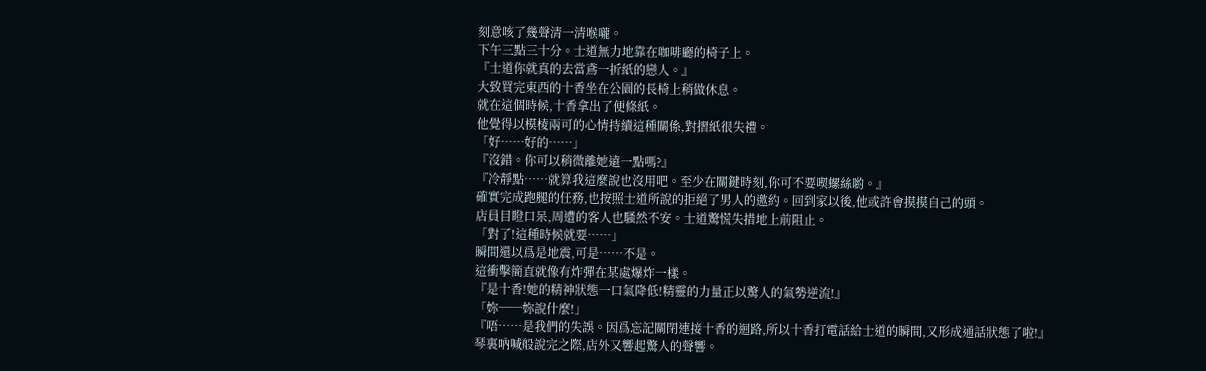刻意咳了幾聲清一清喉嚨。
下午三點三十分。士道無力地靠在咖啡廳的椅子上。
『士道你就真的去當鳶一折紙的戀人。』
大致買完東西的十香坐在公園的長椅上稍做休息。
就在這個時候,十香拿出了便條紙。
他覺得以模棱兩可的心情持續這種關係,對摺紙很失禮。
「好……好的……」
『沒錯。你可以稍微離她遠一點嗎?』
『冷靜點……就算我這麼說也沒用吧。至少在關鍵時刻,你可不要喫螺絲喲。』
確實完成跑腿的任務,也按照士道所說的拒絕了男人的邀約。回到家以後,他或許會摸摸自己的頭。
店員目瞪口呆,周遭的客人也騷然不安。士道驚慌失措地上前阻止。
「對了!這種時候就要……」
瞬間還以爲是地震,可是……不是。
這衝擊簡直就像有炸彈在某處爆炸一樣。
『是十香!她的精神狀態一口氣降低!精靈的力量正以驚人的氣勢逆流!』
「妳──妳說什麼!」
『唔……是我們的失誤。因爲忘記關閉連接十香的迴路,所以十香打電話給士道的瞬間,又形成通話狀態了啦!』
琴裏吶喊般說完之際,店外又響起驚人的聲響。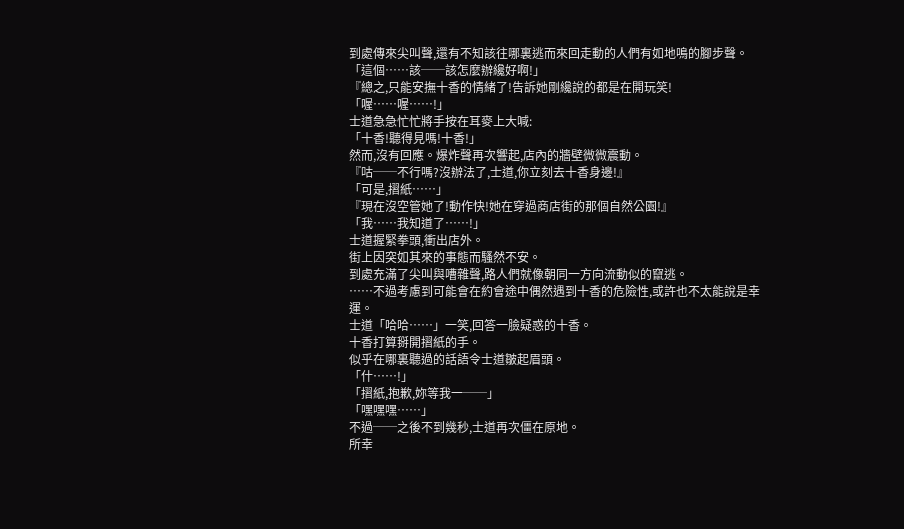到處傳來尖叫聲,還有不知該往哪裏逃而來回走動的人們有如地鳴的腳步聲。
「這個……該──該怎麼辦纔好啊!」
『總之,只能安撫十香的情緒了!告訴她剛纔說的都是在開玩笑!
「喔……喔……!」
士道急急忙忙將手按在耳麥上大喊:
「十香!聽得見嗎!十香!」
然而,沒有回應。爆炸聲再次響起,店內的牆壁微微震動。
『咕──不行嗎?沒辦法了,士道,你立刻去十香身邊!』
「可是,摺紙……」
『現在沒空管她了!動作快!她在穿過商店街的那個自然公園!』
「我……我知道了……!」
士道握緊拳頭,衝出店外。
街上因突如其來的事態而騷然不安。
到處充滿了尖叫與嘈雜聲,路人們就像朝同一方向流動似的竄逃。
……不過考慮到可能會在約會途中偶然遇到十香的危險性,或許也不太能說是幸運。
士道「哈哈……」一笑,回答一臉疑惑的十香。
十香打算掰開摺紙的手。
似乎在哪裏聽過的話語令士道皺起眉頭。
「什……!」
「摺紙,抱歉,妳等我一──」
「嘿嘿嘿……」
不過──之後不到幾秒,士道再次僵在原地。
所幸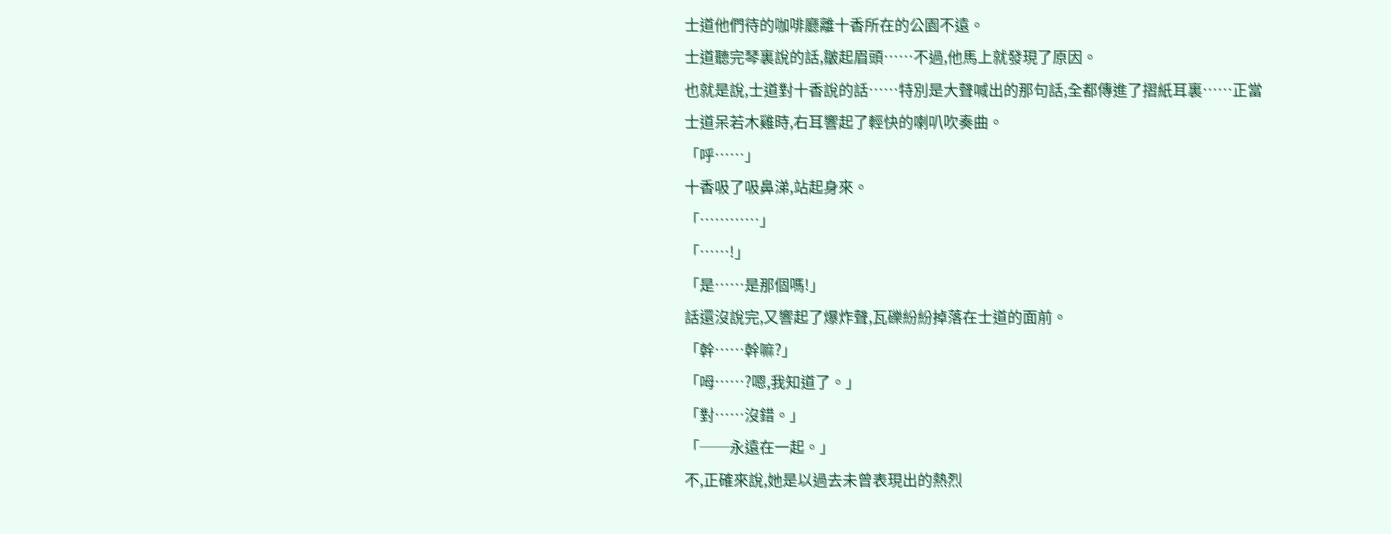士道他們待的咖啡廳離十香所在的公園不遠。
士道聽完琴裏說的話,皺起眉頭……不過,他馬上就發現了原因。
也就是說,士道對十香說的話……特別是大聲喊出的那句話,全都傳進了摺紙耳裏……正當士道呆若木雞時,右耳響起了輕快的喇叭吹奏曲。
「呼……」
十香吸了吸鼻涕,站起身來。
「…………」
「……!」
「是……是那個嗎!」
話還沒說完,又響起了爆炸聲,瓦礫紛紛掉落在士道的面前。
「幹……幹嘛?」
「呣……?嗯,我知道了。」
「對……沒錯。」
「──永遠在一起。」
不,正確來說,她是以過去未曾表現出的熱烈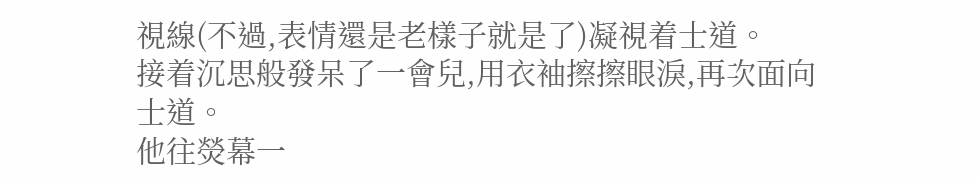視線(不過,表情還是老樣子就是了)凝視着士道。
接着沉思般發呆了一會兒,用衣袖擦擦眼淚,再次面向士道。
他往熒幕一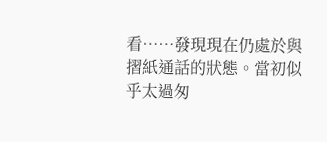看……發現現在仍處於與摺紙通話的狀態。當初似乎太過匆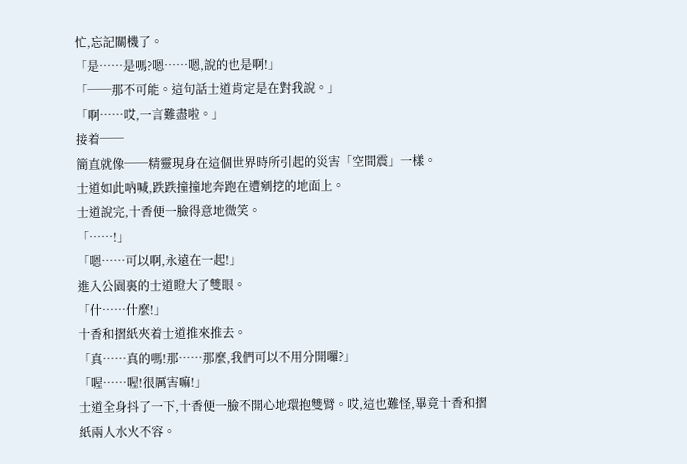忙,忘記關機了。
「是……是嗎?嗯……嗯,說的也是啊!」
「──那不可能。這句話士道肯定是在對我說。」
「啊……哎,一言難盡啦。」
接着──
簡直就像──精靈現身在這個世界時所引起的災害「空間震」一樣。
士道如此吶喊,跌跌撞撞地奔跑在遭剜挖的地面上。
士道說完,十香便一臉得意地微笑。
「……!」
「嗯……可以啊,永遠在一起!」
進入公園裏的士道瞪大了雙眼。
「什……什麼!」
十香和摺紙夾着士道推來推去。
「真……真的嗎!那……那麼,我們可以不用分開囉?」
「喔……喔!很厲害嘛!」
士道全身抖了一下,十香便一臉不開心地環抱雙臂。哎,這也難怪,畢竟十香和摺紙兩人水火不容。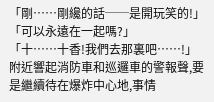「剛……剛纔的話──是開玩笑的!」
「可以永遠在一起嗎?」
「十……十香!我們去那裏吧……!」
附近響起消防車和巡邏車的警報聲,要是繼續待在爆炸中心地,事情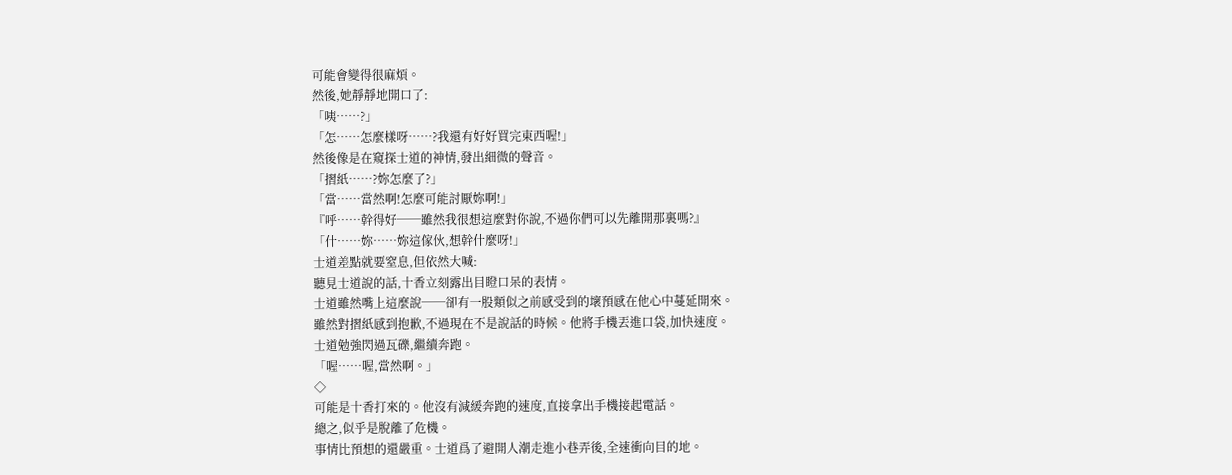可能會變得很麻煩。
然後,她靜靜地開口了:
「咦……?」
「怎……怎麼樣呀……?我還有好好買完東西喔!」
然後像是在窺探士道的神情,發出細微的聲音。
「摺紙……?妳怎麼了?」
「當……當然啊!怎麼可能討厭妳啊!」
『呼……幹得好──雖然我很想這麼對你說,不過你們可以先離開那裏嗎?』
「什……妳……妳這傢伙,想幹什麼呀!」
士道差點就要窒息,但依然大喊:
聽見士道說的話,十香立刻露出目瞪口呆的表情。
士道雖然嘴上這麼說──卻有一股類似之前感受到的壞預感在他心中蔓延開來。
雖然對摺紙感到抱歉,不過現在不是說話的時候。他將手機丟進口袋,加快速度。
士道勉強閃過瓦礫,繼續奔跑。
「喔……喔,當然啊。」
◇
可能是十香打來的。他沒有減緩奔跑的速度,直接拿出手機接起電話。
總之,似乎是脫離了危機。
事情比預想的還嚴重。士道爲了避開人潮走進小巷弄後,全速衝向目的地。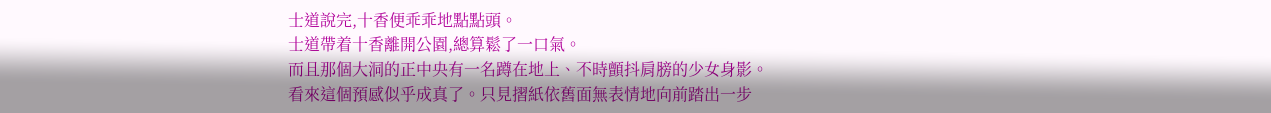士道說完,十香便乖乖地點點頭。
士道帶着十香離開公園,總算鬆了一口氣。
而且那個大洞的正中央有一名蹲在地上、不時顫抖肩膀的少女身影。
看來這個預感似乎成真了。只見摺紙依舊面無表情地向前踏出一步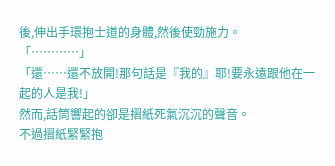後,伸出手環抱士道的身體,然後使勁施力。
「…………」
「還……還不放開!那句話是『我的』耶!要永遠跟他在一起的人是我!」
然而,話筒響起的卻是摺紙死氣沉沉的聲音。
不過摺紙緊緊抱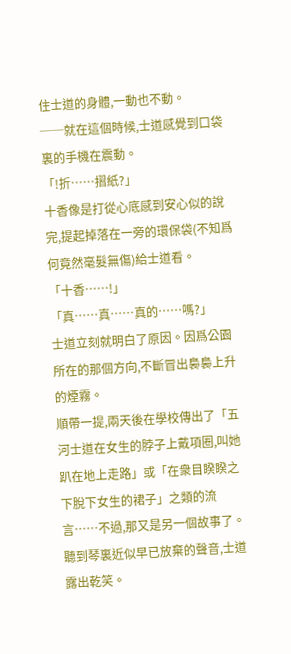住士道的身體,一動也不動。
──就在這個時候,士道感覺到口袋裏的手機在震動。
「!折……摺紙?」
十香像是打從心底感到安心似的說完,提起掉落在一旁的環保袋(不知爲何竟然毫髮無傷)給士道看。
「十香……!」
「真……真……真的……嗎?」
士道立刻就明白了原因。因爲公園所在的那個方向,不斷冒出裊裊上升的煙霧。
順帶一提,兩天後在學校傳出了「五河士道在女生的脖子上戴項圈,叫她趴在地上走路」或「在衆目睽睽之下脫下女生的裙子」之類的流言……不過,那又是另一個故事了。
聽到琴裏近似早已放棄的聲音,士道露出乾笑。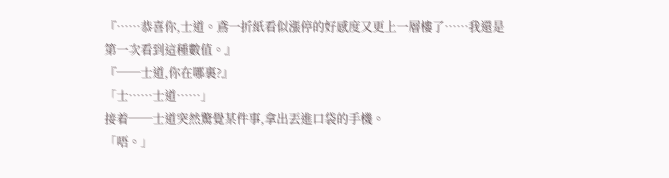『……恭喜你,士道。鳶一折紙看似漲停的好感度又更上一層樓了……我還是第一次看到這種數值。』
『──士道,你在哪裏?』
「士……士道……」
接着──士道突然驚覺某件事,拿出丟進口袋的手機。
「唔。」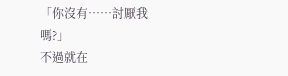「你沒有……討厭我嗎?」
不過就在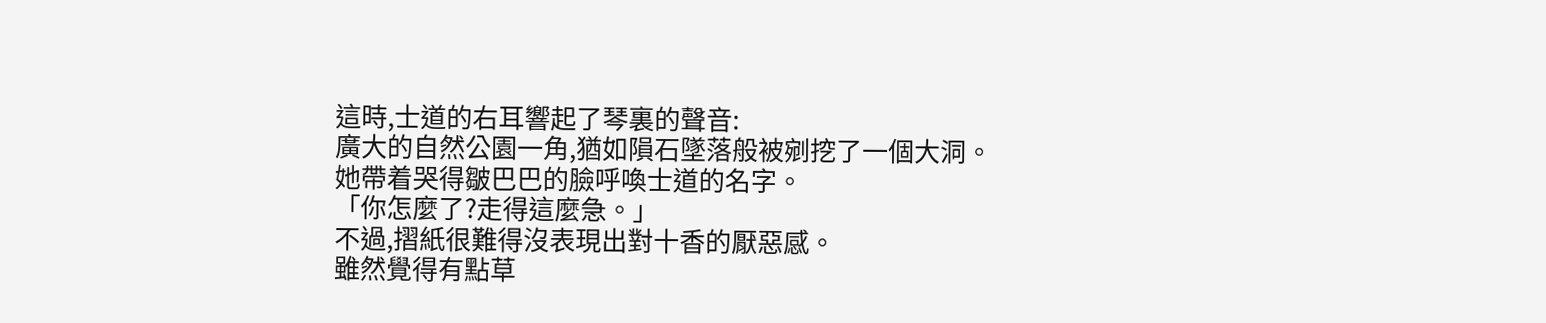這時,士道的右耳響起了琴裏的聲音:
廣大的自然公園一角,猶如隕石墜落般被剜挖了一個大洞。
她帶着哭得皺巴巴的臉呼喚士道的名字。
「你怎麼了?走得這麼急。」
不過,摺紙很難得沒表現出對十香的厭惡感。
雖然覺得有點草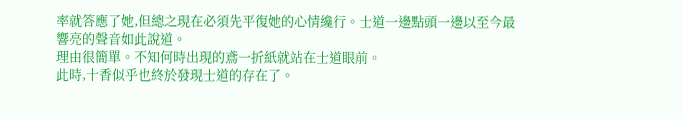率就答應了她,但總之現在必須先平復她的心情纔行。士道一邊點頭一邊以至今最響亮的聲音如此說道。
理由很簡單。不知何時出現的鳶一折紙就站在士道眼前。
此時,十香似乎也終於發現士道的存在了。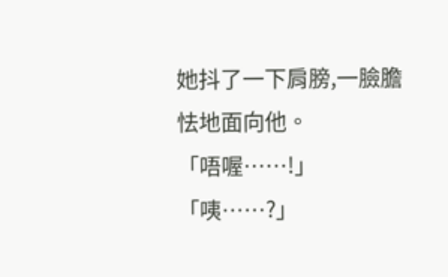她抖了一下肩膀,一臉膽怯地面向他。
「唔喔……!」
「咦……?」